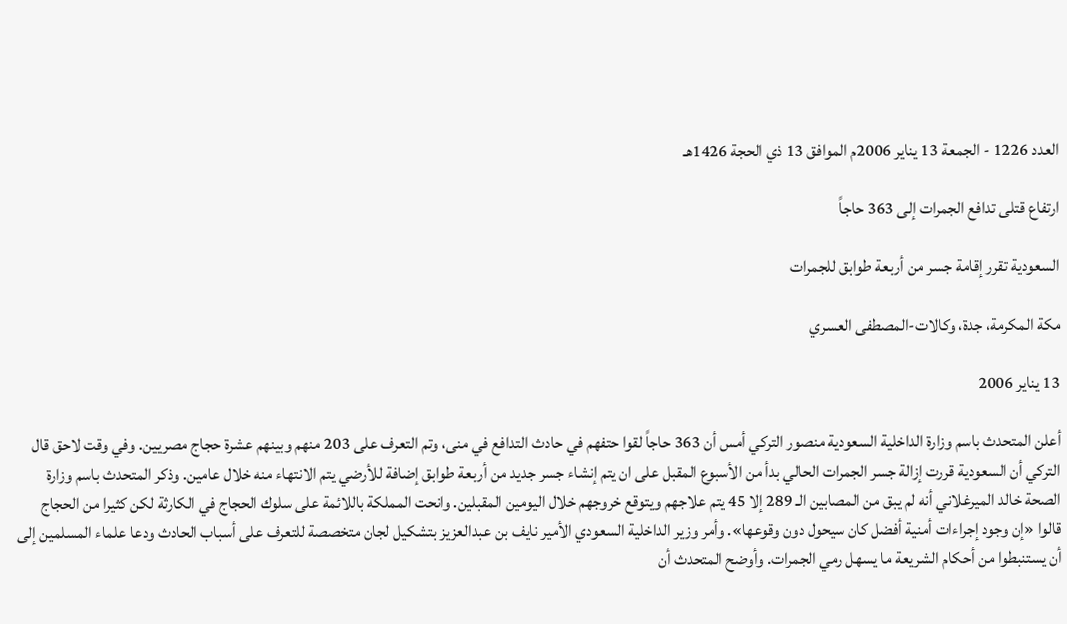العدد 1226 - الجمعة 13 يناير 2006م الموافق 13 ذي الحجة 1426هـ

ارتفاع قتلى تدافع الجمرات إلى 363 حاجاً

السعودية تقرر إقامة جسر من أربعة طوابق للجمرات

مكة المكرمة، جدة، وكالات-المصطفى العسري

13 يناير 2006

أعلن المتحدث باسم وزارة الداخلية السعودية منصور التركي أمس أن 363 حاجاً لقوا حتفهم في حادث التدافع في منى، وتم التعرف على 203 منهم وبينهم عشرة حجاج مصريين. وفي وقت لاحق قال التركي أن السعودية قررت إزالة جسر الجمرات الحالي بدأ من الأسبوع المقبل على ان يتم إنشاء جسر جديد من أربعة طوابق إضافة للأرضي يتم الانتهاء منه خلال عامين. وذكر المتحدث باسم وزارة الصحة خالد الميرغلاني أنه لم يبق من المصابين الـ 289 إلا 45 يتم علاجهم ويتوقع خروجهم خلال اليومين المقبلين. وانحت المملكة باللائمة على سلوك الحجاج في الكارثة لكن كثيرا من الحجاج قالوا «إن وجود إجراءات أمنية أفضل كان سيحول دون وقوعها». وأمر وزير الداخلية السعودي الأمير نايف بن عبدالعزيز بتشكيل لجان متخصصة للتعرف على أسباب الحادث ودعا علماء المسلمين إلى أن يستنبطوا من أحكام الشريعة ما يسهل رمي الجمرات. وأوضح المتحدث أن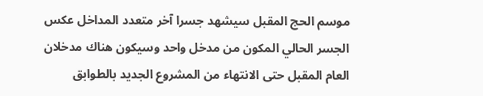موسم الحج المقبل سيشهد جسرا آخر متعدد المداخل عكس الجسر الحالي المكون من مدخل واحد وسيكون هناك مدخلان العام المقبل حتى الانتهاء من المشروع الجديد بالطوابق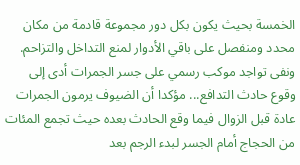الخمسة بحيث يكون بكل دور مجموعة قادمة من مكان محدد ومنفصل على باقي الأدوار لمنع التداخل والتزاحم. ونفى تواجد موكب رسمي على جسر الجمرات أدى إلى وقوع حادث التدافع... مؤكدا أن الضيوف يرمون الجمرات عادة قبل الزوال فيما وقع الحادث بعده حيث تجمع المئات من الحجاج أمام الجسر لبدء الرجم بعد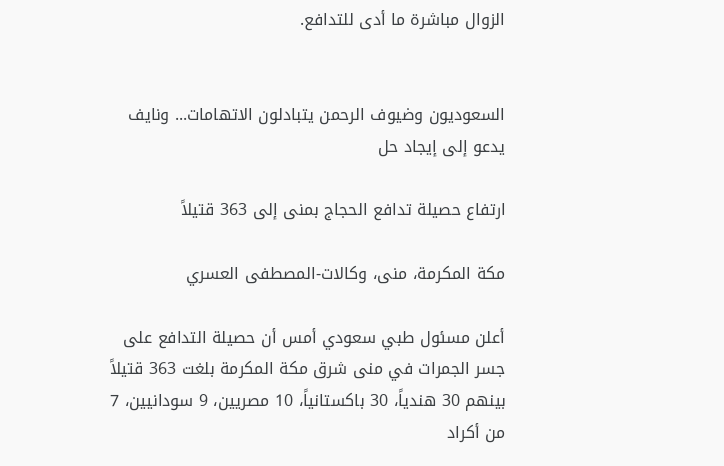الزوال مباشرة ما أدى للتدافع.


السعوديون وضيوف الرحمن يتبادلون الاتهامات... ونايف يدعو إلى إيجاد حل

ارتفاع حصيلة تدافع الحجاج بمنى إلى 363 قتيلاً

مكة المكرمة، منى، وكالات-المصطفى العسري

أعلن مسئول طبي سعودي أمس أن حصيلة التدافع على جسر الجمرات في منى شرق مكة المكرمة بلغت 363 قتيلاً بينهم 30 هندياً، 30 باكستانياً، 10 مصريين، 9 سودانيين، 7 من أكراد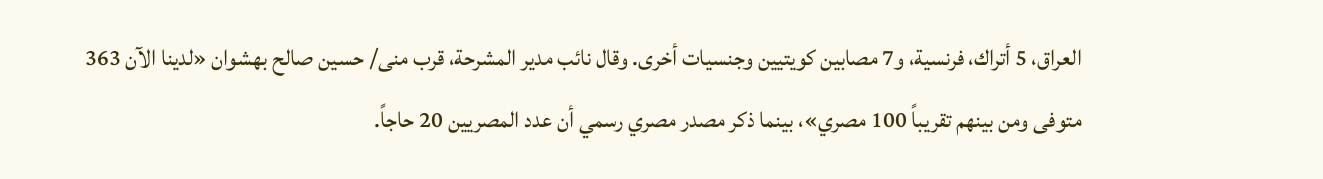العراق، 5 أتراك، فرنسية، و7 مصابين كويتيين وجنسيات أخرى. وقال نائب مدير المشرحة، قرب منى/ حسين صالح بهشوان «لدينا الآن 363 متوفى ومن بينهم تقريباً 100 مصري»، بينما ذكر مصدر مصري رسمي أن عدد المصريين 20 حاجاً.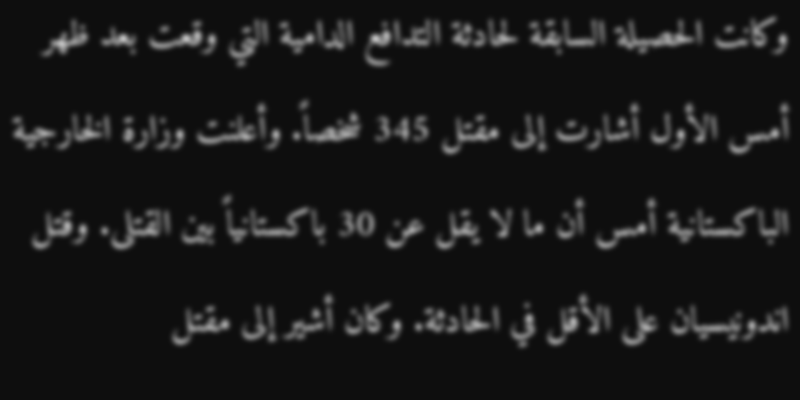وكانت الحصيلة السابقة لحادثة التدافع الدامية التي وقعت بعد ظهر أمس الأول أشارت إلى مقتل 345 شخصاً. وأعلنت وزارة الخارجية الباكستانية أمس أن ما لا يقل عن 30 باكستانياً بين القتلى. وقتل اندونيسيان على الأقل في الحادثة. وكان أشير إلى مقتل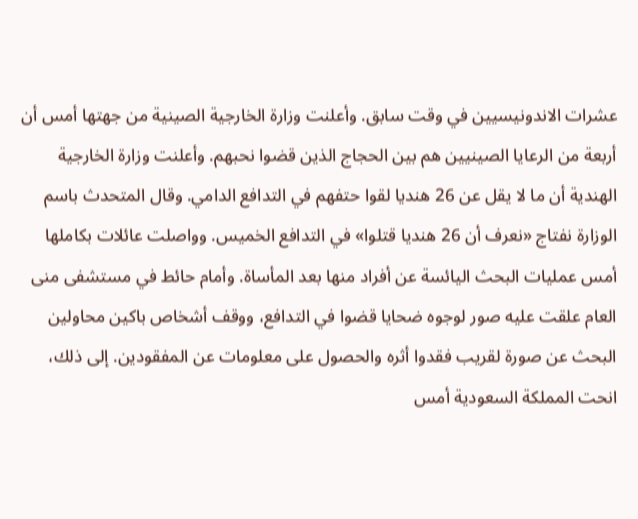عشرات الاندونيسيين في وقت سابق. وأعلنت وزارة الخارجية الصينية من جهتها أمس أن أربعة من الرعايا الصينيين هم بين الحجاج الذين قضوا نحبهم. وأعلنت وزارة الخارجية الهندية أن ما لا يقل عن 26 هنديا لقوا حتفهم في التدافع الدامي. وقال المتحدث باسم الوزارة نفتاج «نعرف أن 26 هنديا قتلوا» في التدافع الخميس. وواصلت عائلات بكاملها أمس عمليات البحث اليائسة عن أفراد منها بعد المأساة. وأمام حائط في مستشفى منى العام علقت عليه صور لوجوه ضحايا قضوا في التدافع، ووقف أشخاص باكين محاولين البحث عن صورة لقريب فقدوا أثره والحصول على معلومات عن المفقودين. إلى ذلك، انحت المملكة السعودية أمس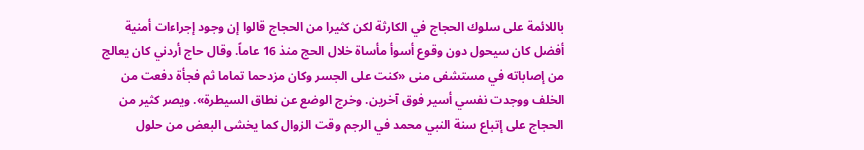باللائمة على سلوك الحجاج في الكارثة لكن كثيرا من الحجاج قالوا إن وجود إجراءات أمنية أفضل كان سيحول دون وقوع أسوأ مأساة خلال الحج منذ 16 عاماً. وقال حاج أردني كان يعالج من إصاباته في مستشفى منى «كنت على الجسر وكان مزدحما تماما ثم فجأة دفعت من الخلف ووجدت نفسي أسير فوق آخرين. وخرج الوضع عن نطاق السيطرة». ويصر كثير من الحجاج على إتباع سنة النبي محمد في الرجم وقت الزوال كما يخشى البعض من حلول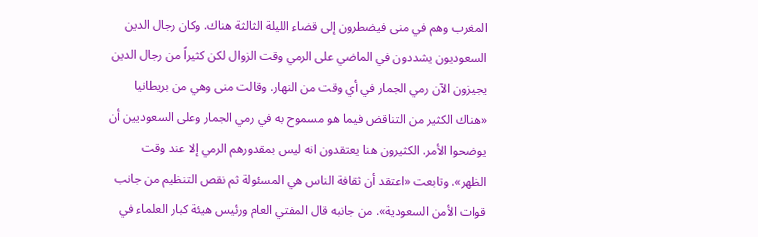المغرب وهم في منى فيضطرون إلى قضاء الليلة الثالثة هناك. وكان رجال الدين السعوديون يشددون في الماضي على الرمي وقت الزوال لكن كثيراً من رجال الدين يجيزون الآن رمي الجمار في أي وقت من النهار. وقالت منى وهي من بريطانيا «هناك الكثير من التناقض فيما هو مسموح به في رمي الجمار وعلى السعوديين أن يوضحوا الأمر. الكثيرون هنا يعتقدون انه ليس بمقدورهم الرمي إلا عند وقت الظهر». وتابعت «اعتقد أن ثقافة الناس هي المسئولة ثم نقص التنظيم من جانب قوات الأمن السعودية». من جانبه قال المفتي العام ورئيس هيئة كبار العلماء في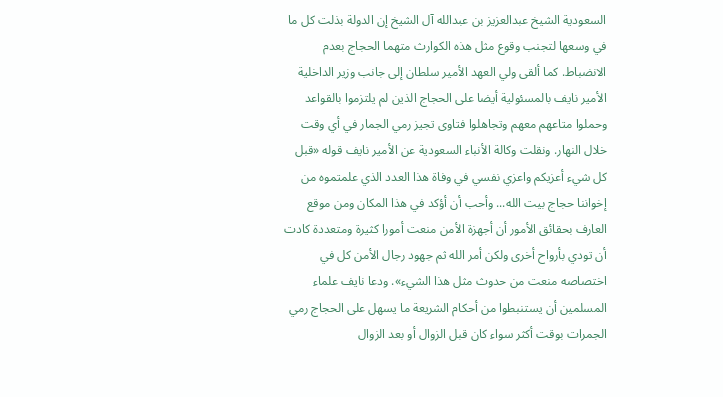السعودية الشيخ عبدالعزيز بن عبدالله آل الشيخ إن الدولة بذلت كل ما في وسعها لتجنب وقوع مثل هذه الكوارث متهما الحجاج بعدم الانضباط. كما ألقى ولي العهد الأمير سلطان إلى جانب وزير الداخلية الأمير نايف بالمسئولية أيضا على الحجاج الذين لم يلتزموا بالقواعد وحملوا متاعهم معهم وتجاهلوا فتاوى تجيز رمي الجمار في أي وقت خلال النهار. ونقلت وكالة الأنباء السعودية عن الأمير نايف قوله «قبل كل شيء أعزيكم واعزي نفسي في وفاة هذا العدد الذي علمتموه من إخواننا حجاج بيت الله... وأحب أن أؤكد في هذا المكان ومن موقع العارف بحقائق الأمور أن أجهزة الأمن منعت أمورا كثيرة ومتعددة كادت أن تودي بأرواح أخرى ولكن أمر الله ثم جهود رجال الأمن كل في اختصاصه منعت من حدوث مثل هذا الشيء». ودعا نايف علماء المسلمين أن يستنبطوا من أحكام الشريعة ما يسهل على الحجاج رمي الجمرات بوقت أكثر سواء كان قبل الزوال أو بعد الزوال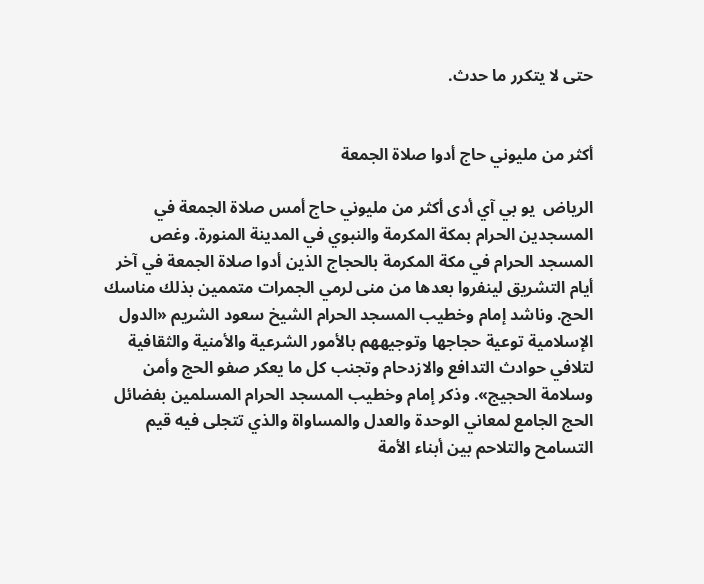حتى لا يتكرر ما حدث.


أكثر من مليوني حاج أدوا صلاة الجمعة

الرياض  يو بي آي أدى أكثر من مليوني حاج أمس صلاة الجمعة في المسجدين الحرام بمكة المكرمة والنبوي في المدينة المنورة. وغص المسجد الحرام في مكة المكرمة بالحجاج الذين أدوا صلاة الجمعة في آخر أيام التشريق لينفروا بعدها من منى لرمي الجمرات متممين بذلك مناسك الحج. وناشد إمام وخطيب المسجد الحرام الشيخ سعود الشريم «الدول الإسلامية توعية حجاجها وتوجيههم بالأمور الشرعية والأمنية والثقافية لتلافي حوادث التدافع والازدحام وتجنب كل ما يعكر صفو الحج وأمن وسلامة الحجيج». وذكر إمام وخطيب المسجد الحرام المسلمين بفضائل الحج الجامع لمعاني الوحدة والعدل والمساواة والذي تتجلى فيه قيم التسامح والتلاحم بين أبناء الأمة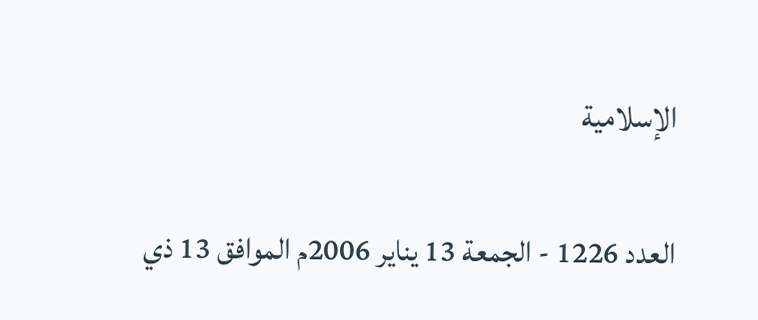الإسلامية

العدد 1226 - الجمعة 13 يناير 2006م الموافق 13 ذي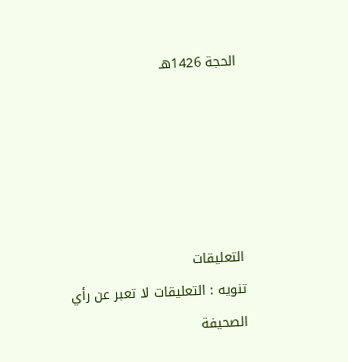الحجة 1426هـ





التعليقات
تنويه : التعليقات لا تعبر عن رأي الصحيفة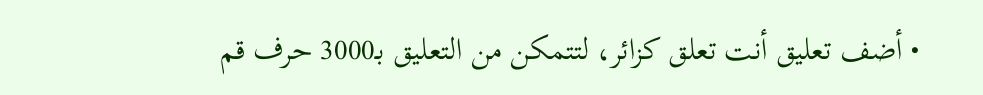• أضف تعليق أنت تعلق كزائر، لتتمكن من التعليق بـ3000 حرف قم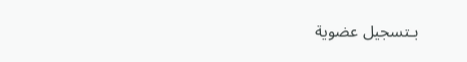بـتسجيل عضوية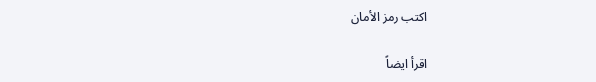اكتب رمز الأمان

اقرأ ايضاً